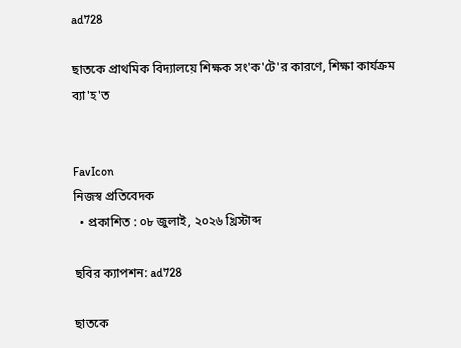ad728

ছাতকে প্রাথমিক বিদ্যালয়ে শিক্ষক সং'ক'টে'র কারণে, শিক্ষা কার্যক্রম ব্যা'হ'ত


FavIcon
নিজস্ব প্রতিবেদক
  • প্রকাশিত : ০৮ জুলাই, ২০২৬ খ্রিস্টাব্দ

ছবির ক্যাপশন: ad728

ছাতকে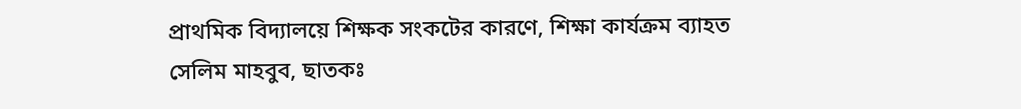প্রাথমিক বিদ্যালয়ে শিক্ষক সংকটের কারণে, শিক্ষা কার্যক্রম ব্যাহত
সেলিম মাহবুব, ছাতকঃ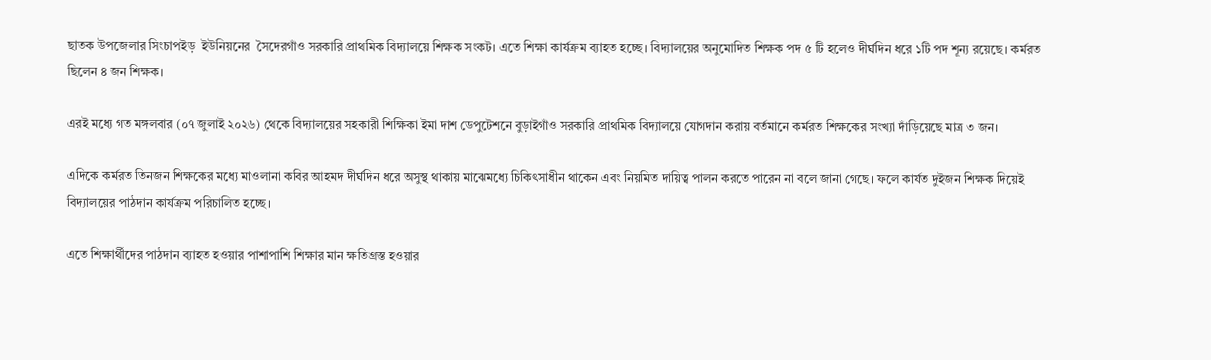ছাতক উপজেলার সিংচাপইড়  ইউনিয়নের  সৈদেরগাঁও সরকারি প্রাথমিক বিদ্যালয়ে শিক্ষক সংকট। এতে শিক্ষা কার্যক্রম ব্যাহত হচ্ছে। বিদ্যালয়ের অনুমোদিত শিক্ষক পদ ৫ টি হলেও দীর্ঘদিন ধরে ১টি পদ শূন্য রয়েছে। কর্মরত ছিলেন ৪ জন শিক্ষক।

এরই মধ্যে গত মঙ্গলবার (০৭ জুলাই ২০২৬) থেকে বিদ্যালয়ের সহকারী শিক্ষিকা ইমা দাশ ডেপুটেশনে বুড়াইগাঁও সরকারি প্রাথমিক বিদ্যালয়ে যোগদান করায় বর্তমানে কর্মরত শিক্ষকের সংখ্যা দাঁড়িয়েছে মাত্র ৩ জন।

এদিকে কর্মরত তিনজন শিক্ষকের মধ্যে মাওলানা কবির আহমদ দীর্ঘদিন ধরে অসুস্থ থাকায় মাঝেমধ্যে চিকিৎসাধীন থাকেন এবং নিয়মিত দায়িত্ব পালন করতে পারেন না বলে জানা গেছে। ফলে কার্যত দুইজন শিক্ষক দিয়েই বিদ্যালয়ের পাঠদান কার্যক্রম পরিচালিত হচ্ছে।

এতে শিক্ষার্থীদের পাঠদান ব্যাহত হওয়ার পাশাপাশি শিক্ষার মান ক্ষতিগ্রস্ত হওয়ার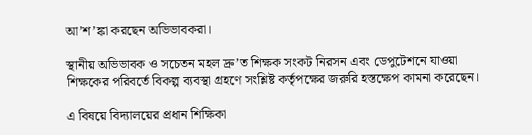আ’শ’ঙ্কা করছেন অভিভাবকরা।

স্থানীয় অভিভাবক ও সচেতন মহল দ্রু’ত শিক্ষক সংকট নিরসন এবং ডেপুটেশনে যাওয়া শিক্ষকের পরিবর্তে বিকল্প ব্যবস্থা গ্রহণে সংশ্লিষ্ট কর্তৃপক্ষের জরুরি হস্তক্ষেপ কামনা করেছেন।

এ বিষয়ে বিদ্যালয়ের প্রধান শিক্ষিকা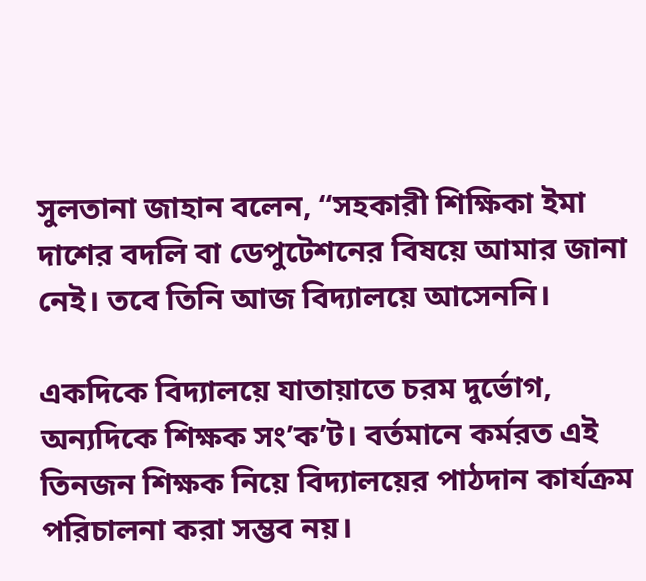সুলতানা জাহান বলেন, “সহকারী শিক্ষিকা ইমা দাশের বদলি বা ডেপুটেশনের বিষয়ে আমার জানা নেই। তবে তিনি আজ বিদ্যালয়ে আসেননি।

একদিকে বিদ্যালয়ে যাতায়াতে চরম দুর্ভোগ, অন্যদিকে শিক্ষক সং’ক’ট। বর্তমানে কর্মরত এই তিনজন শিক্ষক নিয়ে বিদ্যালয়ের পাঠদান কার্যক্রম পরিচালনা করা সম্ভব নয়।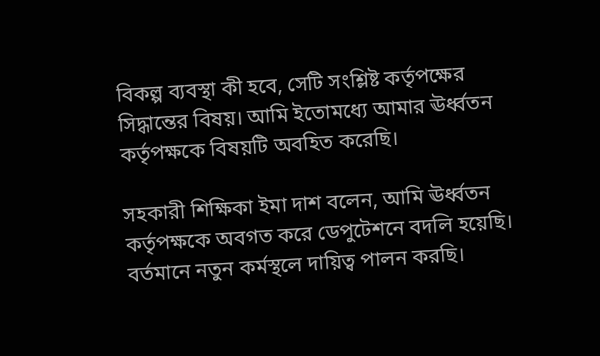বিকল্প ব্যবস্থা কী হবে, সেটি সংশ্লিষ্ট কর্তৃপক্ষের সিদ্ধান্তের বিষয়। আমি ইতোমধ্যে আমার ঊর্ধ্বতন কর্তৃপক্ষকে বিষয়টি অবহিত করেছি।

সহকারী শিক্ষিকা ইমা দাশ বলেন, আমি ঊর্ধ্বতন কর্তৃপক্ষকে অবগত করে ডেপুটেশনে বদলি হয়েছি। বর্তমানে নতুন কর্মস্থলে দায়িত্ব পালন করছি।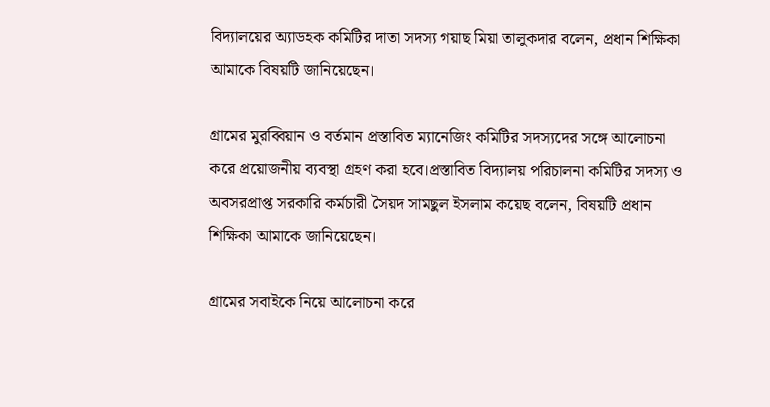বিদ্যালয়ের অ্যাডহক কমিটির দাতা সদস্য গয়াছ মিয়া তালুকদার বলেন, প্রধান শিক্ষিকা আমাকে বিষয়টি জানিয়েছেন।

গ্রামের মুরব্বিয়ান ও বর্তমান প্রস্তাবিত ম্যানেজিং কমিটির সদস্যদের সঙ্গে আলোচনা করে প্রয়োজনীয় ব্যবস্থা গ্রহণ করা হবে।প্রস্তাবিত বিদ্যালয় পরিচালনা কমিটির সদস্য ও অবসরপ্রাপ্ত সরকারি কর্মচারী সৈয়দ সামছুল ইসলাম কয়েছ বলেন, বিষয়টি প্রধান শিক্ষিকা আমাকে জানিয়েছেন।

গ্রামের সবাইকে নিয়ে আলোচনা করে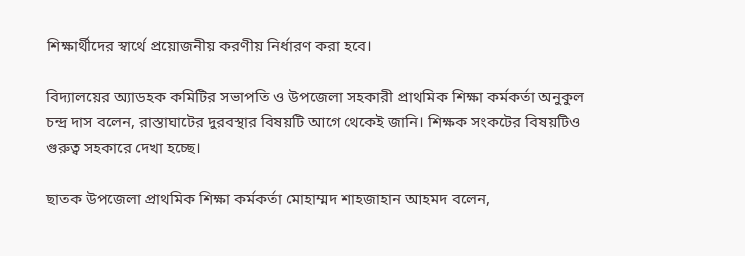শিক্ষার্থীদের স্বার্থে প্রয়োজনীয় করণীয় নির্ধারণ করা হবে।

বিদ্যালয়ের অ্যাডহক কমিটির সভাপতি ও উপজেলা সহকারী প্রাথমিক শিক্ষা কর্মকর্তা অনুকুল চন্দ্র দাস বলেন, রাস্তাঘাটের দুরবস্থার বিষয়টি আগে থেকেই জানি। শিক্ষক সংকটের বিষয়টিও গুরুত্ব সহকারে দেখা হচ্ছে।

ছাতক উপজেলা প্রাথমিক শিক্ষা কর্মকর্তা মোহাম্মদ শাহজাহান আহমদ বলেন,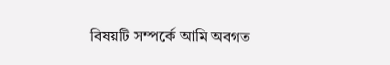বিষয়টি সম্পর্কে আমি অবগত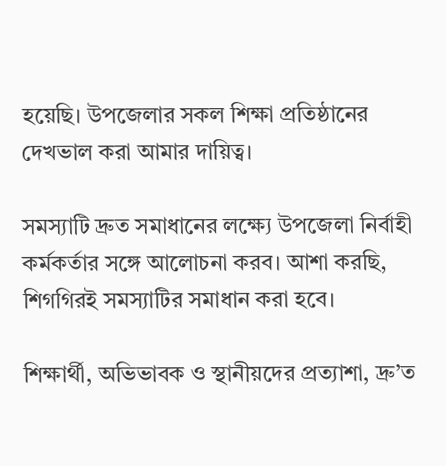হয়েছি। উপজেলার সকল শিক্ষা প্রতিষ্ঠানের দেখভাল করা আমার দায়িত্ব।

সমস্যাটি দ্রুত সমাধানের লক্ষ্যে উপজেলা নির্বাহী কর্মকর্তার সঙ্গে আলোচনা করব। আশা করছি, শিগগিরই সমস্যাটির সমাধান করা হবে।

শিক্ষার্থী, অভিভাবক ও স্থানীয়দের প্রত্যাশা, দ্রু’ত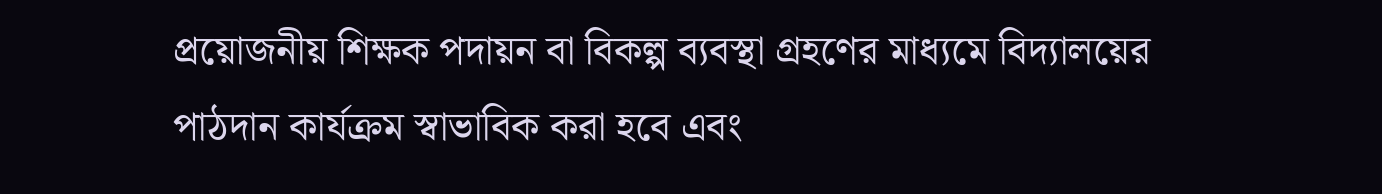প্রয়োজনীয় শিক্ষক পদায়ন বা বিকল্প ব্যবস্থা গ্রহণের মাধ্যমে বিদ্যালয়ের পাঠদান কার্যক্রম স্বাভাবিক করা হবে এবং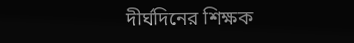দীর্ঘদিনের শিক্ষক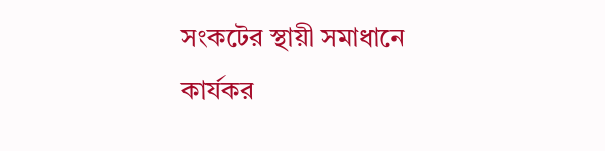সংকটের স্থায়ী সমাধানে কার্যকর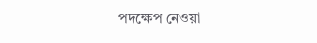পদক্ষেপ নেওয়া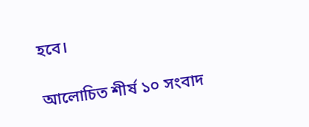হবে।

আলোচিত শীর্ষ ১০ সংবাদ